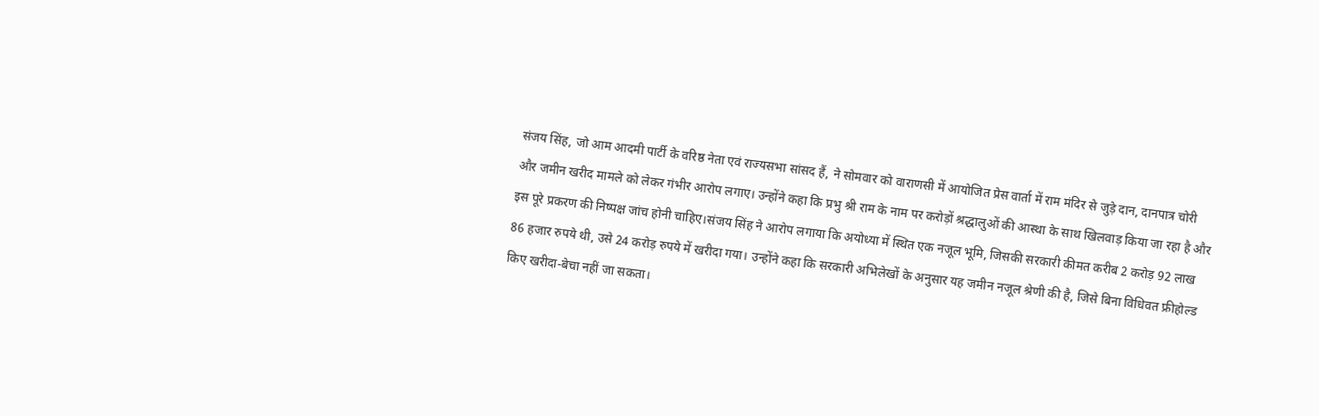संजय सिंह, जो आम आदमी पार्टी के वरिष्ठ नेता एवं राज्यसभा सांसद हैं, ने सोमवार को वाराणसी में आयोजित प्रेस वार्ता में राम मंदिर से जुड़े दान, दानपात्र चोरी और जमीन खरीद मामले को लेकर गंभीर आरोप लगाए। उन्होंने कहा कि प्रभु श्री राम के नाम पर करोड़ों श्रद्धालुओं की आस्था के साथ खिलवाड़ किया जा रहा है और इस पूरे प्रकरण की निष्पक्ष जांच होनी चाहिए।संजय सिंह ने आरोप लगाया कि अयोध्या में स्थित एक नजूल भूमि, जिसकी सरकारी कीमत करीब 2 करोड़ 92 लाख 86 हजार रुपये थी, उसे 24 करोड़ रुपये में खरीदा गया। उन्होंने कहा कि सरकारी अभिलेखों के अनुसार यह जमीन नजूल श्रेणी की है, जिसे बिना विधिवत फ्रीहोल्ड किए खरीदा-बेचा नहीं जा सकता।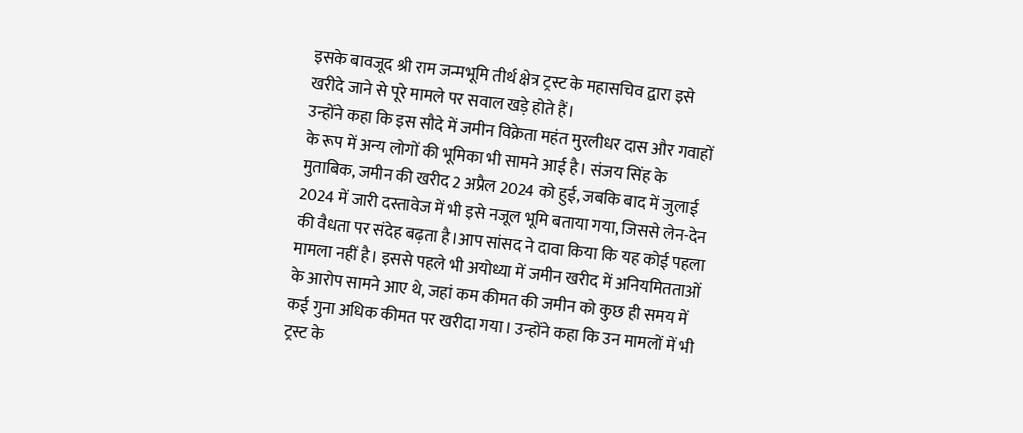इसके बावजूद श्री राम जन्मभूमि तीर्थ क्षेत्र ट्रस्ट के महासचिव द्वारा इसे खरीदे जाने से पूरे मामले पर सवाल खड़े होते हैं।
उन्होंने कहा कि इस सौदे में जमीन विक्रेता महंत मुरलीधर दास और गवाहों के रूप में अन्य लोगों की भूमिका भी सामने आई है। संजय सिंह के मुताबिक, जमीन की खरीद 2 अप्रैल 2024 को हुई, जबकि बाद में जुलाई 2024 में जारी दस्तावेज में भी इसे नजूल भूमि बताया गया, जिससे लेन-देन की वैधता पर संदेह बढ़ता है।आप सांसद ने दावा किया कि यह कोई पहला मामला नहीं है। इससे पहले भी अयोध्या में जमीन खरीद में अनियमितताओं के आरोप सामने आए थे, जहां कम कीमत की जमीन को कुछ ही समय में कई गुना अधिक कीमत पर खरीदा गया। उन्होंने कहा कि उन मामलों में भी ट्रस्ट के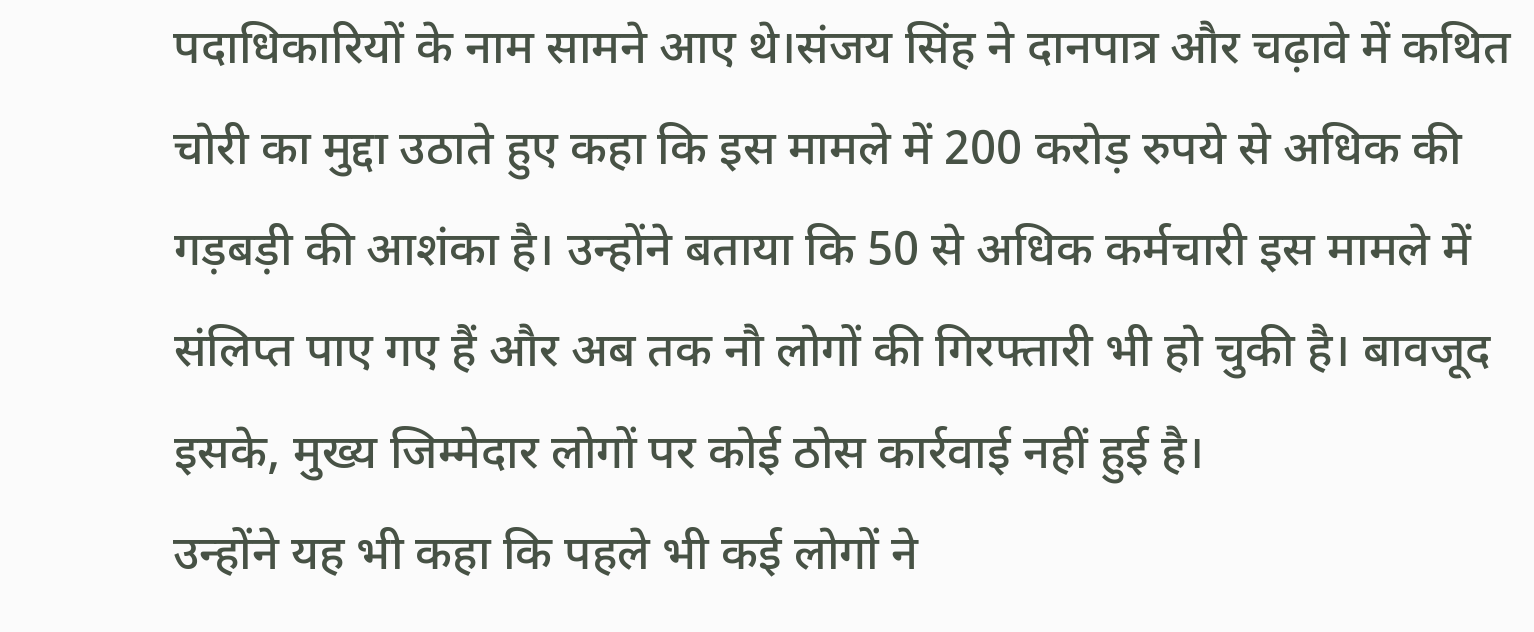पदाधिकारियों के नाम सामने आए थे।संजय सिंह ने दानपात्र और चढ़ावे में कथित चोरी का मुद्दा उठाते हुए कहा कि इस मामले में 200 करोड़ रुपये से अधिक की गड़बड़ी की आशंका है। उन्होंने बताया कि 50 से अधिक कर्मचारी इस मामले में संलिप्त पाए गए हैं और अब तक नौ लोगों की गिरफ्तारी भी हो चुकी है। बावजूद इसके, मुख्य जिम्मेदार लोगों पर कोई ठोस कार्रवाई नहीं हुई है।
उन्होंने यह भी कहा कि पहले भी कई लोगों ने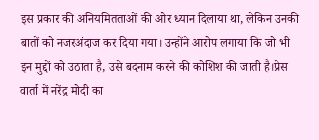इस प्रकार की अनियमितताओं की ओर ध्यान दिलाया था, लेकिन उनकी बातों को नजरअंदाज कर दिया गया। उन्होंने आरोप लगाया कि जो भी इन मुद्दों को उठाता है, उसे बदनाम करने की कोशिश की जाती है।प्रेस वार्ता में नरेंद्र मोदी का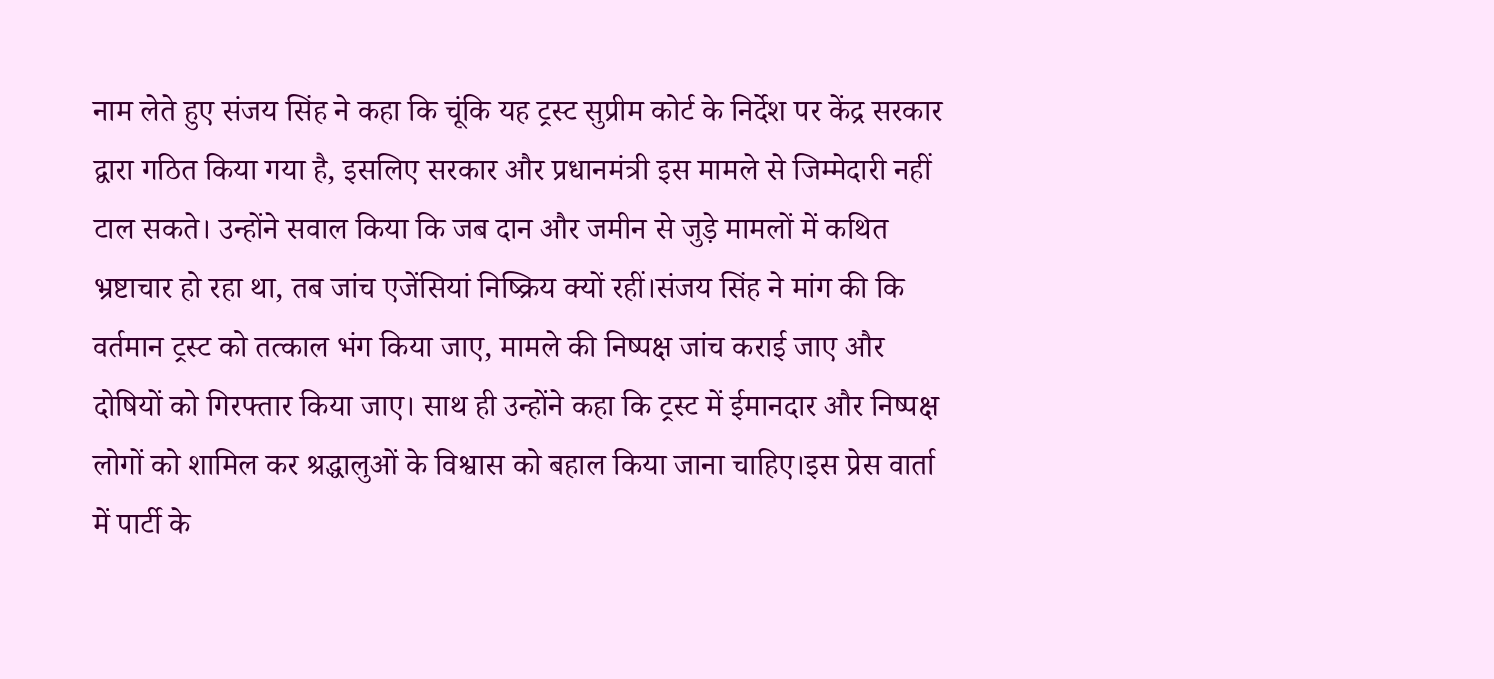नाम लेते हुए संजय सिंह ने कहा कि चूंकि यह ट्रस्ट सुप्रीम कोर्ट के निर्देश पर केंद्र सरकार द्वारा गठित किया गया है, इसलिए सरकार और प्रधानमंत्री इस मामले से जिम्मेदारी नहीं टाल सकते। उन्होंने सवाल किया कि जब दान और जमीन से जुड़े मामलों में कथित भ्रष्टाचार हो रहा था, तब जांच एजेंसियां निष्क्रिय क्यों रहीं।संजय सिंह ने मांग की कि वर्तमान ट्रस्ट को तत्काल भंग किया जाए, मामले की निष्पक्ष जांच कराई जाए और दोषियों को गिरफ्तार किया जाए। साथ ही उन्होंने कहा कि ट्रस्ट में ईमानदार और निष्पक्ष लोगों को शामिल कर श्रद्धालुओं के विश्वास को बहाल किया जाना चाहिए।इस प्रेस वार्ता में पार्टी के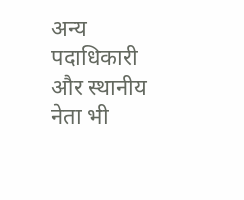अन्य पदाधिकारी और स्थानीय नेता भी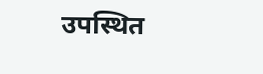उपस्थित